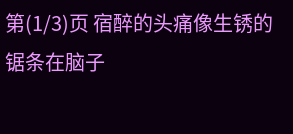第(1/3)页 宿醉的头痛像生锈的锯条在脑子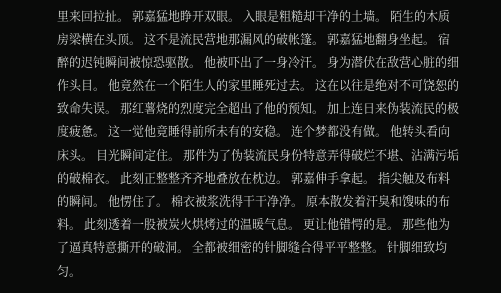里来回拉扯。 郭嘉猛地睁开双眼。 入眼是粗糙却干净的土墙。 陌生的木质房梁横在头顶。 这不是流民营地那漏风的破帐篷。 郭嘉猛地翻身坐起。 宿醉的迟钝瞬间被惊恐驱散。 他被吓出了一身冷汗。 身为潜伏在敌营心脏的细作头目。 他竟然在一个陌生人的家里睡死过去。 这在以往是绝对不可饶恕的致命失误。 那红薯烧的烈度完全超出了他的预知。 加上连日来伪装流民的极度疲惫。 这一觉他竟睡得前所未有的安稳。 连个梦都没有做。 他转头看向床头。 目光瞬间定住。 那件为了伪装流民身份特意弄得破烂不堪、沾满污垢的破棉衣。 此刻正整整齐齐地叠放在枕边。 郭嘉伸手拿起。 指尖触及布料的瞬间。 他愣住了。 棉衣被浆洗得干干净净。 原本散发着汗臭和馊味的布料。 此刻透着一股被炭火烘烤过的温暖气息。 更让他错愕的是。 那些他为了逼真特意撕开的破洞。 全都被细密的针脚缝合得平平整整。 针脚细致均匀。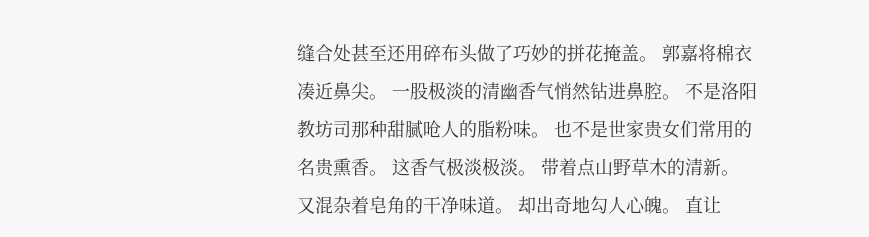缝合处甚至还用碎布头做了巧妙的拼花掩盖。 郭嘉将棉衣凑近鼻尖。 一股极淡的清幽香气悄然钻进鼻腔。 不是洛阳教坊司那种甜腻呛人的脂粉味。 也不是世家贵女们常用的名贵熏香。 这香气极淡极淡。 带着点山野草木的清新。 又混杂着皂角的干净味道。 却出奇地勾人心魄。 直让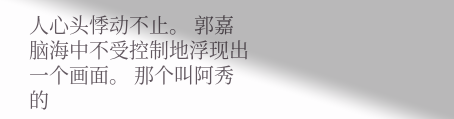人心头悸动不止。 郭嘉脑海中不受控制地浮现出一个画面。 那个叫阿秀的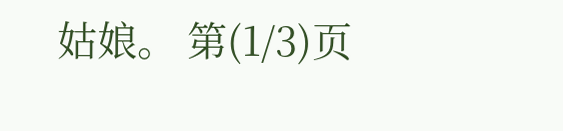姑娘。 第(1/3)页